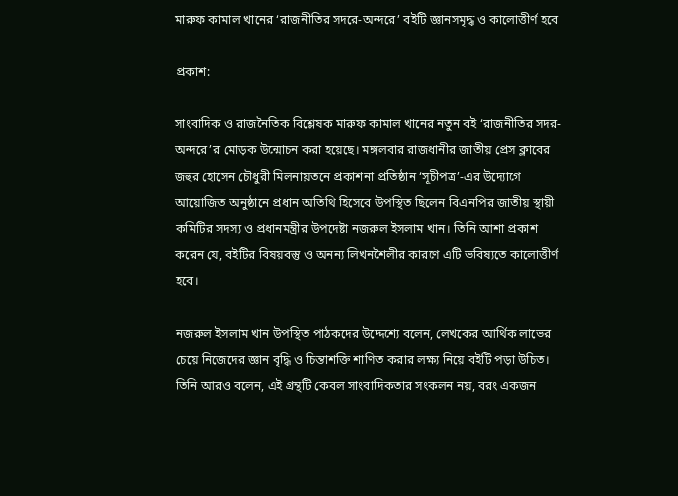মারুফ কামাল খানের ‘রাজনীতির সদরে-অন্দরে’ বইটি জ্ঞানসমৃদ্ধ ও কালোত্তীর্ণ হবে

প্রকাশ:

সাংবাদিক ও রাজনৈতিক বিশ্লেষক মারুফ কামাল খানের নতুন বই ‘রাজনীতির সদর-অন্দরে’র মোড়ক উন্মোচন করা হয়েছে। মঙ্গলবার রাজধানীর জাতীয় প্রেস ক্লাবের জহুর হোসেন চৌধুরী মিলনায়তনে প্রকাশনা প্রতিষ্ঠান ‘সূচীপত্র’-এর উদ্যোগে আয়োজিত অনুষ্ঠানে প্রধান অতিথি হিসেবে উপস্থিত ছিলেন বিএনপির জাতীয় স্থায়ী কমিটির সদস্য ও প্রধানমন্ত্রীর উপদেষ্টা নজরুল ইসলাম খান। তিনি আশা প্রকাশ করেন যে, বইটির বিষয়বস্তু ও অনন্য লিখনশৈলীর কারণে এটি ভবিষ্যতে কালোত্তীর্ণ হবে।

নজরুল ইসলাম খান উপস্থিত পাঠকদের উদ্দেশ্যে বলেন, লেখকের আর্থিক লাভের চেয়ে নিজেদের জ্ঞান বৃদ্ধি ও চিন্তাশক্তি শাণিত করার লক্ষ্য নিয়ে বইটি পড়া উচিত। তিনি আরও বলেন, এই গ্রন্থটি কেবল সাংবাদিকতার সংকলন নয়, বরং একজন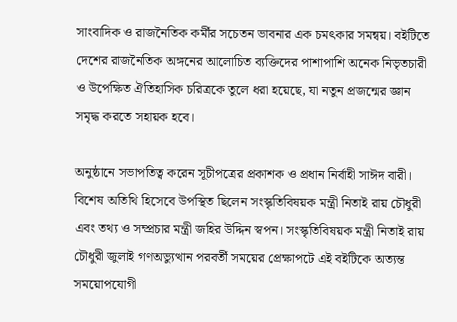সাংবাদিক ও রাজনৈতিক কর্মীর সচেতন ভাবনার এক চমৎকার সমন্বয়। বইটিতে দেশের রাজনৈতিক অঙ্গনের আলোচিত ব্যক্তিদের পাশাপাশি অনেক নিভৃতচারী ও উপেক্ষিত ঐতিহাসিক চরিত্রকে তুলে ধরা হয়েছে, যা নতুন প্রজন্মের জ্ঞান সমৃদ্ধ করতে সহায়ক হবে।

অনুষ্ঠানে সভাপতিত্ব করেন সূচীপত্রের প্রকাশক ও প্রধান নির্বাহী সাঈদ বারী। বিশেষ অতিথি হিসেবে উপস্থিত ছিলেন সংস্কৃতিবিষয়ক মন্ত্রী নিতাই রায় চৌধুরী এবং তথ্য ও সম্প্রচার মন্ত্রী জহির উদ্দিন স্বপন। সংস্কৃতিবিষয়ক মন্ত্রী নিতাই রায় চৌধুরী জুলাই গণঅভ্যুত্থান পরবর্তী সময়ের প্রেক্ষাপটে এই বইটিকে অত্যন্ত সময়োপযোগী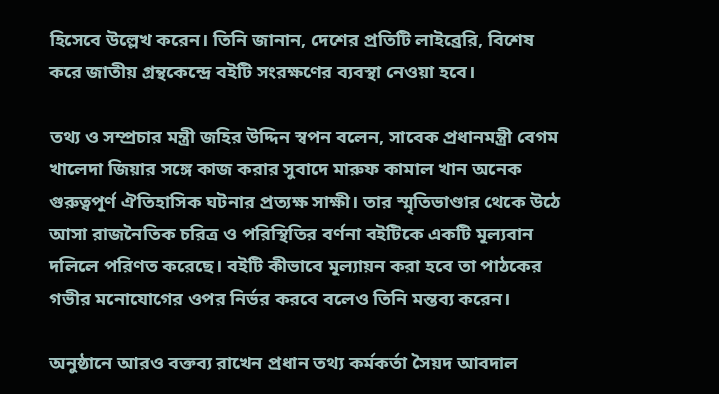হিসেবে উল্লেখ করেন। তিনি জানান, দেশের প্রতিটি লাইব্রেরি, বিশেষ করে জাতীয় গ্রন্থকেন্দ্রে বইটি সংরক্ষণের ব্যবস্থা নেওয়া হবে।

তথ্য ও সম্প্রচার মন্ত্রী জহির উদ্দিন স্বপন বলেন, সাবেক প্রধানমন্ত্রী বেগম খালেদা জিয়ার সঙ্গে কাজ করার সুবাদে মারুফ কামাল খান অনেক গুরুত্বপূর্ণ ঐতিহাসিক ঘটনার প্রত্যক্ষ সাক্ষী। তার স্মৃতিভাণ্ডার থেকে উঠে আসা রাজনৈতিক চরিত্র ও পরিস্থিতির বর্ণনা বইটিকে একটি মূল্যবান দলিলে পরিণত করেছে। বইটি কীভাবে মূল্যায়ন করা হবে তা পাঠকের গভীর মনোযোগের ওপর নির্ভর করবে বলেও তিনি মন্তব্য করেন।

অনুষ্ঠানে আরও বক্তব্য রাখেন প্রধান তথ্য কর্মকর্তা সৈয়দ আবদাল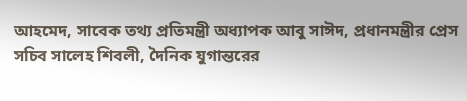আহমেদ, সাবেক তথ্য প্রতিমন্ত্রী অধ্যাপক আবু সাঈদ, প্রধানমন্ত্রীর প্রেস সচিব সালেহ শিবলী, দৈনিক যুগান্তরের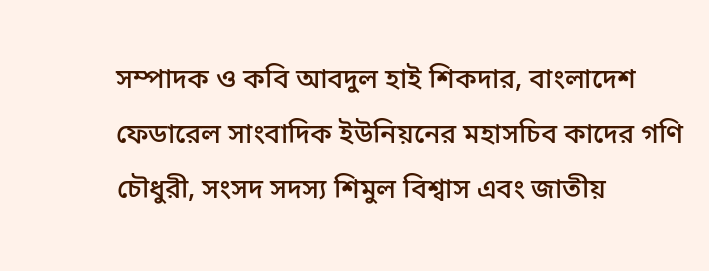সম্পাদক ও কবি আবদুল হাই শিকদার, বাংলাদেশ ফেডারেল সাংবাদিক ইউনিয়নের মহাসচিব কাদের গণি চৌধুরী, সংসদ সদস্য শিমুল বিশ্বাস এবং জাতীয়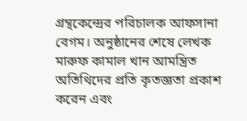গ্রন্থকেন্দ্রের পরিচালক আফসানা বেগম। অনুষ্ঠানের শেষে লেখক মারুফ কামাল খান আমন্ত্রিত অতিথিদের প্রতি কৃতজ্ঞতা প্রকাশ করেন এবং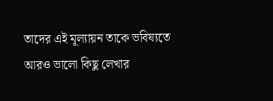তাদের এই মূল্যায়ন তাকে ভবিষ্যতে আরও ভালো কিছু লেখার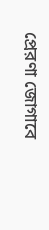প্রেরণা জোগাবে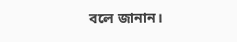বলে জানান।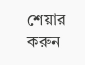শেয়ার করুন